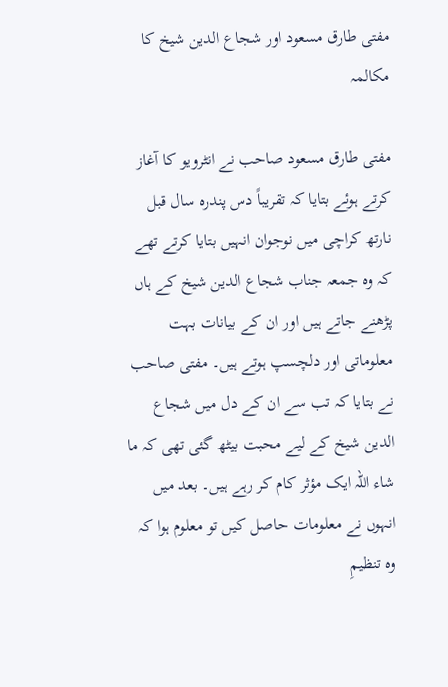مفتی طارق مسعود اور شجاع الدین شیخ کا مکالمہ

مفتی طارق مسعود صاحب نے انٹرویو کا آغاز کرتے ہوئے بتایا کہ تقریباً دس پندرہ سال قبل نارتھ کراچی میں نوجوان انہیں بتایا کرتے تھے کہ وہ جمعہ جناب شجاع الدین شیخ کے ہاں پڑھنے جاتے ہیں اور ان کے بیانات بہت معلوماتی اور دلچسپ ہوتے ہیں۔ مفتی صاحب نے بتایا کہ تب سے ان کے دل میں شجاع الدین شیخ کے لیے محبت بیٹھ گئی تھی کہ ما شاء اللہ ایک مؤثر کام کر رہے ہیں۔ بعد میں انہوں نے معلومات حاصل کیں تو معلوم ہوا کہ وہ تنظیمِ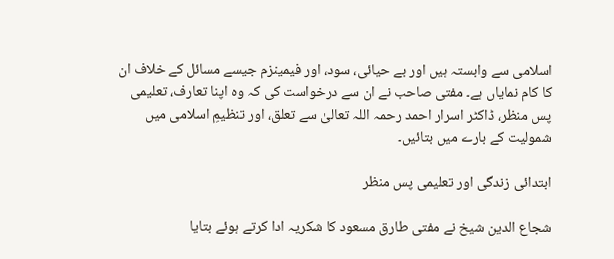اسلامی سے وابستہ ہیں اور بے حیائی، سود، اور فیمینزم جیسے مسائل کے خلاف ان کا کام نمایاں ہے۔ مفتی صاحب نے ان سے درخواست کی کہ وہ اپنا تعارف، تعلیمی پس منظر، ڈاکٹر اسرار احمد رحمہ اللہ تعالیٰ سے تعلق، اور تنظیمِ اسلامی میں شمولیت کے بارے میں بتائیں۔

ابتدائی زندگی اور تعلیمی پس منظر

شجاع الدین شیخ نے مفتی طارق مسعود کا شکریہ ادا کرتے ہوئے بتایا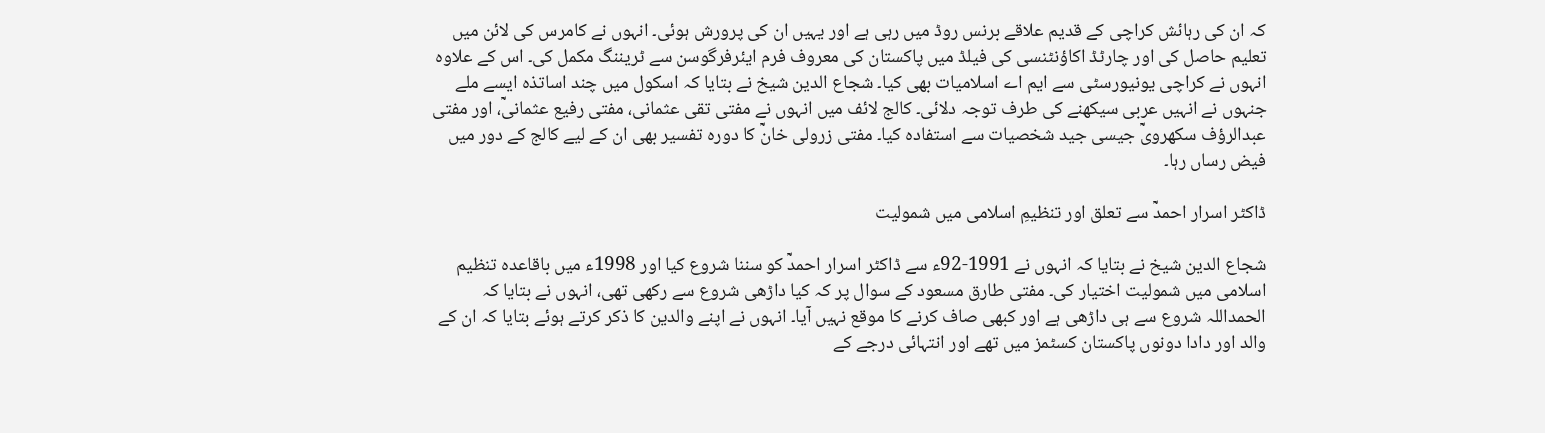کہ ان کی رہائش کراچی کے قدیم علاقے برنس روڈ میں رہی ہے اور یہیں ان کی پرورش ہوئی۔ انہوں نے کامرس کی لائن میں تعلیم حاصل کی اور چارٹڈ اکاؤنٹنسی کی فیلڈ میں پاکستان کی معروف فرم ایئرفرگوسن سے ٹریننگ مکمل کی۔ اس کے علاوہ انہوں نے کراچی یونیورسٹی سے ایم اے اسلامیات بھی کیا۔ شجاع الدین شیخ نے بتایا کہ اسکول میں چند اساتذہ ایسے ملے جنہوں نے انہیں عربی سیکھنے کی طرف توجہ دلائی۔ کالج لائف میں انہوں نے مفتی تقی عثمانی، مفتی رفیع عثمانیؒ، اور مفتی عبدالرؤف سکھرویؒ جیسی جید شخصیات سے استفادہ کیا۔ مفتی زرولی خانؒ کا دورہ تفسیر بھی ان کے لیے کالج کے دور میں فیض رساں رہا۔

ڈاکٹر اسرار احمدؒ سے تعلق اور تنظیمِ اسلامی میں شمولیت

شجاع الدین شیخ نے بتایا کہ انہوں نے 1991-92ء سے ڈاکٹر اسرار احمدؒ کو سننا شروع کیا اور 1998ء میں باقاعدہ تنظیم اسلامی میں شمولیت اختیار کی۔ مفتی طارق مسعود کے سوال پر کہ کیا داڑھی شروع سے رکھی تھی، انہوں نے بتایا کہ الحمداللہ شروع سے ہی داڑھی ہے اور کبھی صاف کرنے کا موقع نہیں آیا۔ انہوں نے اپنے والدین کا ذکر کرتے ہوئے بتایا کہ ان کے والد اور دادا دونوں پاکستان کسٹمز میں تھے اور انتہائی درجے کے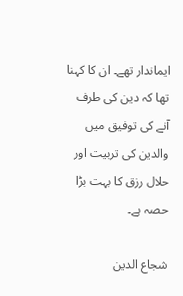ایماندار تھے۔ ان کا کہنا تھا کہ دین کی طرف آنے کی توفیق میں والدین کی تربیت اور حلال رزق کا بہت بڑا حصہ ہے۔

شجاع الدین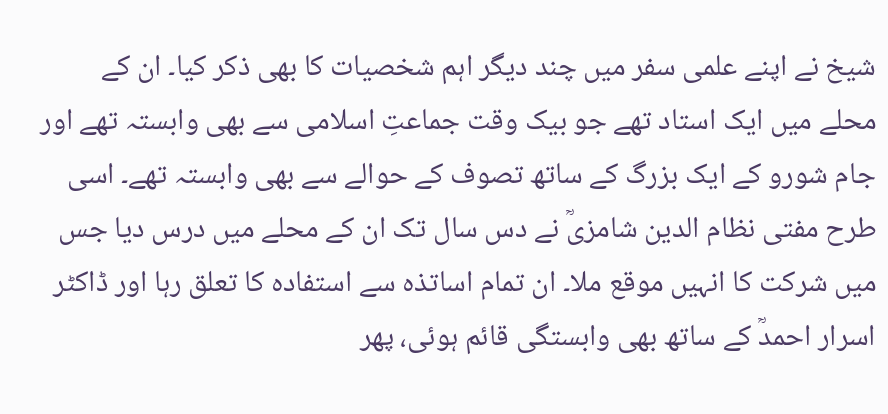شیخ نے اپنے علمی سفر میں چند دیگر اہم شخصیات کا بھی ذکر کیا۔ ان کے محلے میں ایک استاد تھے جو بیک وقت جماعتِ اسلامی سے بھی وابستہ تھے اور جام شورو کے ایک بزرگ کے ساتھ تصوف کے حوالے سے بھی وابستہ تھے۔ اسی طرح مفتی نظام الدین شامزیؒ نے دس سال تک ان کے محلے میں درس دیا جس میں شرکت کا انہیں موقع ملا۔ ان تمام اساتذہ سے استفادہ کا تعلق رہا اور ڈاکٹر اسرار احمدؒ کے ساتھ بھی وابستگی قائم ہوئی، پھر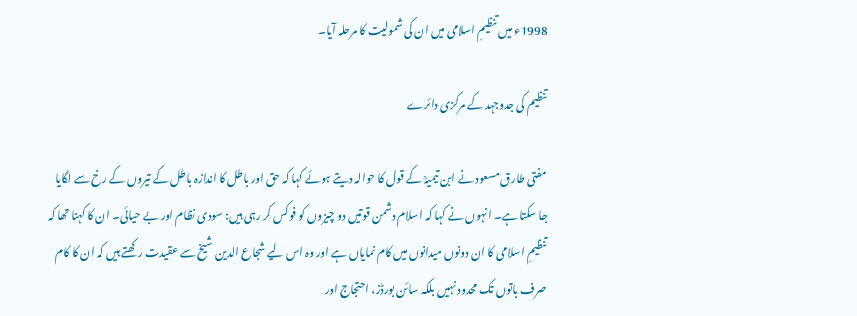1998ء میں تنظیمِ اسلامی میں ان کی شمولیت کا مرحلہ آیا۔

تنظیم کی جدوجہد کے مرکزی دائرے

مفتی طارق مسعود نے ابن تیمیہؒ کے قول کا حوالہ دیتے ہوئے کہا کہ حق اور باطل کا اندازہ باطل کے تیروں کے رخ سے لگایا جا سکتا ہے۔ انہوں نے کہا کہ اسلام دشمن قوتیں دو چیزوں کو فوکس کر رہی ہیں: سودی نظام اور بے حیائی۔ ان کا کہنا تھا کہ تنظیمِ اسلامی کا ان دونوں میدانوں میں کام نمایاں ہے اور وہ اس لیے شجاع الدین شیخ سے عقیدت رکھتے ہیں کہ ان کا کام صرف باتوں تک محدود نہیں بلکہ سائن بورڈز، احتجاج اور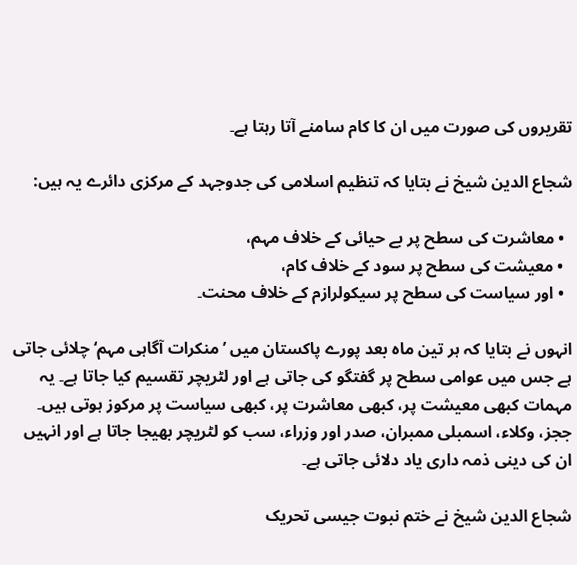تقریروں کی صورت میں ان کا کام سامنے آتا رہتا ہے۔

شجاع الدین شیخ نے بتایا کہ تنظیم اسلامی کی جدوجہد کے مرکزی دائرے یہ ہیں:

  • معاشرت کی سطح پر بے حیائی کے خلاف مہم،
  • معیشت کی سطح پر سود کے خلاف کام،
  • اور سیاست کی سطح پر سیکولرازم کے خلاف محنت۔

انہوں نے بتایا کہ ہر تین ماہ بعد پورے پاکستان میں ’منکرات آگاہی مہم‘ چلائی جاتی ہے جس میں عوامی سطح پر گفتگو کی جاتی ہے اور لٹریچر تقسیم کیا جاتا ہے۔ یہ مہمات کبھی معیشت پر، کبھی معاشرت پر، کبھی سیاست پر مرکوز ہوتی ہیں۔ ججز، وکلاء، اسمبلی ممبران، صدر اور وزراء، سب کو لٹریچر بھیجا جاتا ہے اور انہیں ان کی دینی ذمہ داری یاد دلائی جاتی ہے۔

شجاع الدین شیخ نے ختم نبوت جیسی تحریک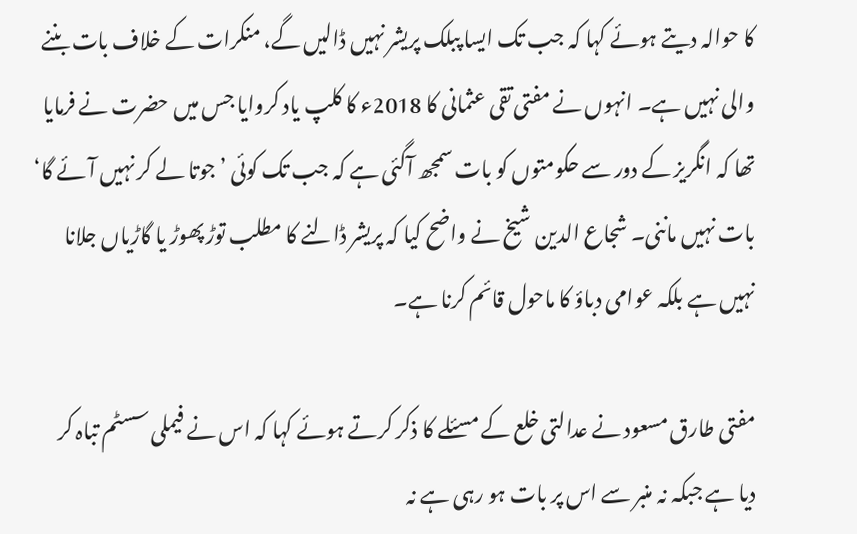کا حوالہ دیتے ہوئے کہا کہ جب تک ایسا پبلک پریشر نہیں ڈالیں گے، منکرات کے خلاف بات بننے والی نہیں ہے۔ انہوں نے مفتی تقی عثمانی کا 2018ء کا کلپ یاد کروایا جس میں حضرت نے فرمایا تھا کہ انگریز کے دور سے حکومتوں کو بات سمجھ آگئی ہے کہ جب تک کوئی ’جوتا لے کر نہیں آئے گا‘ بات نہیں ماننی۔ شجاع الدین شیخ نے واضح کیا کہ پریشر ڈالنے کا مطلب توڑ پھوڑ یا گاڑیاں جلانا نہیں ہے بلکہ عوامی دباؤ کا ماحول قائم کرنا ہے۔

مفتی طارق مسعود نے عدالتی خلع کے مسئلے کا ذکر کرتے ہوئے کہا کہ اس نے فیملی سسٹم تباہ کر دیا ہے جبکہ نہ منبر سے اس پر بات ہو رہی ہے نہ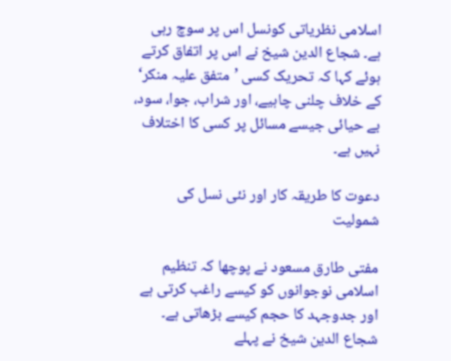اسلامی نظریاتی کونسل اس پر سوچ رہی ہے۔ شجاع الدین شیخ نے اس پر اتفاق کرتے ہوئے کہا کہ تحریک کسی ’متفق علیہ منکر‘ کے خلاف چلنی چاہیے، اور شراب، جوا، سود، بے حیائی جیسے مسائل پر کسی کا اختلاف نہیں ہے۔

دعوت کا طریقہ کار اور نئی نسل کی شمولیت

مفتی طارق مسعود نے پوچھا کہ تنظیم اسلامی نوجوانوں کو کیسے راغب کرتی ہے اور جدوجہد کا حجم کیسے بڑھاتی ہے۔ شجاع الدین شیخ نے پہلے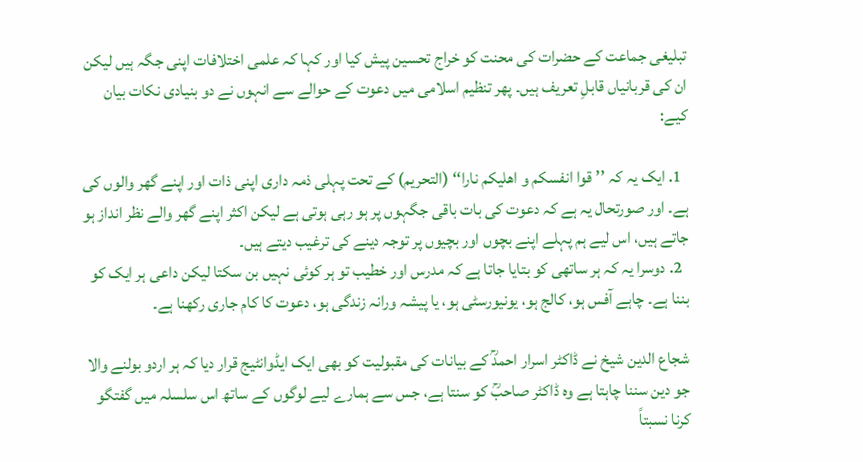تبلیغی جماعت کے حضرات کی محنت کو خراج تحسین پیش کیا اور کہا کہ علمی اختلافات اپنی جگہ ہیں لیکن ان کی قربانیاں قابلِ تعریف ہیں۔ پھر تنظیم اسلامی میں دعوت کے حوالے سے انہوں نے دو بنیادی نکات بیان کیے:

  1. ایک یہ کہ ’’قوا انفسکم و اھلیکم نارا‘‘ (التحریم) کے تحت پہلی ذمہ داری اپنی ذات اور اپنے گھر والوں کی ہے۔ اور صورتحال یہ ہے کہ دعوت کی بات باقی جگہوں پر ہو رہی ہوتی ہے لیکن اکثر اپنے گھر والے نظر انداز ہو جاتے ہیں، اس لیے ہم پہلے اپنے بچوں اور بچیوں پر توجہ دینے کی ترغیب دیتے ہیں۔
  2. دوسرا یہ کہ ہر ساتھی کو بتایا جاتا ہے کہ مدرس اور خطیب تو ہر کوئی نہیں بن سکتا لیکن داعی ہر ایک کو بننا ہے۔ چاہے آفس ہو، کالج ہو، یونیورسٹی ہو، یا پیشہ ورانہ زندگی ہو، دعوت کا کام جاری رکھنا ہے۔

شجاع الدین شیخ نے ڈاکٹر اسرار احمدؒ کے بیانات کی مقبولیت کو بھی ایک ایڈوانٹیج قرار دیا کہ ہر اردو بولنے والا جو دین سننا چاہتا ہے وہ ڈاکٹر صاحبؒ کو سنتا ہے، جس سے ہمارے لیے لوگوں کے ساتھ اس سلسلہ میں گفتگو کرنا نسبتاً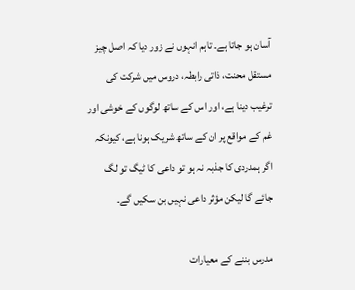آسان ہو جاتا ہے۔ تاہم انہوں نے زور دیا کہ اصل چیز مستقل محنت، ذاتی رابطہ، دروس میں شرکت کی ترغیب دینا ہے، اور اس کے ساتھ لوگوں کے خوشی اور غم کے مواقع پر ان کے ساتھ شریک ہونا ہے، کیونکہ اگر ہمدردی کا جذبہ نہ ہو تو داعی کا ٹیگ تو لگ جائے گا لیکن مؤثر داعی نہیں بن سکیں گے۔

مدرس بننے کے معیارات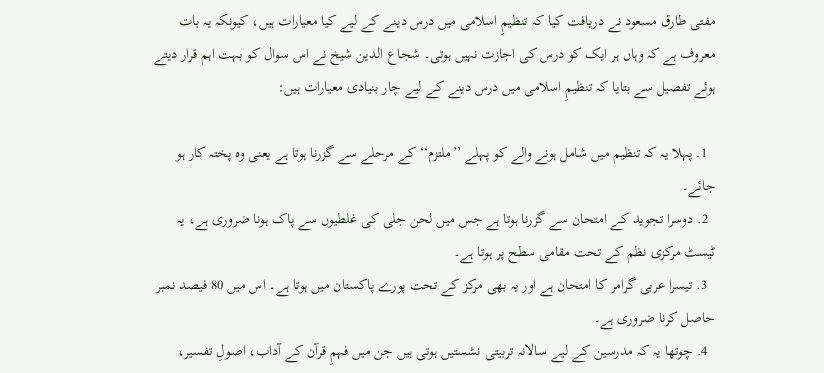مفتی طارق مسعود نے دریافت کیا کہ تنظیمِ اسلامی میں درس دینے کے لیے کیا معیارات ہیں، کیونکہ یہ بات معروف ہے کہ وہاں ہر ایک کو درس کی اجازت نہیں ہوتی۔ شجاع الدین شیخ نے اس سوال کو بہت اہم قرار دیتے ہوئے تفصیل سے بتایا کہ تنظیمِ اسلامی میں درس دینے کے لیے چار بنیادی معیارات ہیں:

  1. پہلا یہ کہ تنظیم میں شامل ہونے والے کو پہلے ’’ملتزم‘‘ کے مرحلے سے گزرنا ہوتا ہے یعنی وہ پختہ کار ہو جائے۔
  2. دوسرا تجوید کے امتحان سے گزرنا ہوتا ہے جس میں لحن جلی کی غلطیوں سے پاک ہونا ضروری ہے، یہ ٹیسٹ مرکزی نظم کے تحت مقامی سطح پر ہوتا ہے۔
  3. تیسرا عربی گرامر کا امتحان ہے اور یہ بھی مرکز کے تحت پورے پاکستان میں ہوتا ہے۔ اس میں 80 فیصد نمبر حاصل کرنا ضروری ہے۔
  4. چوتھا یہ کہ مدرسین کے لیے سالانہ تربیتی نشستیں ہوتی ہیں جن میں فہمِ قرآن کے آداب، اصولِ تفسیر،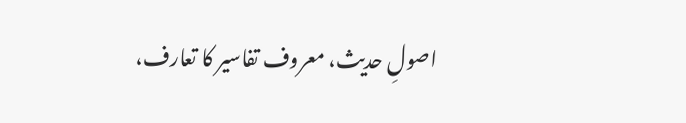اصولِ حدیث، معروف تفاسیر کا تعارف،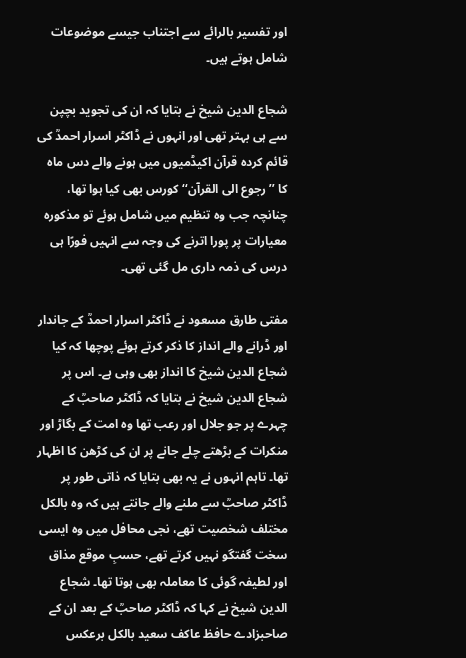اور تفسیر بالرائے سے اجتناب جیسے موضوعات شامل ہوتے ہیں۔

شجاع الدین شیخ نے بتایا کہ ان کی تجوید بچپن سے ہی بہتر تھی اور انہوں نے ڈاکٹر اسرار احمدؒ کی قائم کردہ قرآن اکیڈمیوں میں ہونے والے دس ماہ کا ’’رجوع الی القرآن‘‘ کورس بھی کیا ہوا تھا، چنانچہ جب وہ تنظیم میں شامل ہوئے تو مذکورہ معیارات پر پورا اترنے کی وجہ سے انہیں فورً‌ا ہی درس کی ذمہ داری مل گئی تھی۔

مفتی طارق مسعود نے ڈاکٹر اسرار احمدؒ کے جاندار اور ڈرانے والے انداز کا ذکر کرتے ہوئے پوچھا کہ کیا شجاع الدین شیخ کا انداز بھی وہی ہے۔ اس پر شجاع الدین شیخ نے بتایا کہ ڈاکٹر صاحبؒ کے چہرے پر جو جلال اور رعب تھا وہ امت کے بگاڑ اور منکرات کے بڑھتے چلے جانے پر ان کی کڑھن کا اظہار تھا۔ تاہم انہوں نے یہ بھی بتایا کہ ذاتی طور پر ڈاکٹر صاحبؒ سے ملنے والے جانتے ہیں کہ وہ بالکل مختلف شخصیت تھے، نجی محافل میں وہ ایسی سخت گفتگو نہیں کرتے تھے، حسبِ موقع مذاق اور لطیفہ گوئی کا معاملہ بھی ہوتا تھا۔ شجاع الدین شیخ نے کہا کہ ڈاکٹر صاحبؒ کے بعد ان کے صاحبزادے حافظ عاکف سعید بالکل برعکس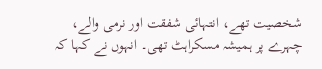شخصیت تھے، انتہائی شفقت اور نرمی والے، چہرے پر ہمیشہ مسکراہٹ تھی۔ انہوں نے کہا کہ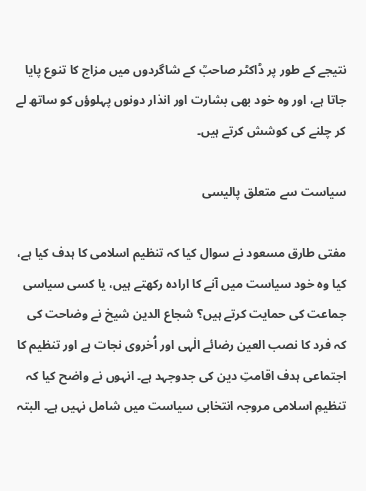نتیجے کے طور پر ڈاکٹر صاحبؒ کے شاگردوں میں مزاج کا تنوع پایا جاتا ہے، اور وہ خود بھی بشارت اور انذار دونوں پہلوؤں کو ساتھ لے کر چلنے کی کوشش کرتے ہیں۔

سیاست سے متعلق پالیسی

مفتی طارق مسعود نے سوال کیا کہ تنظیم اسلامی کا ہدف کیا ہے، کیا وہ خود سیاست میں آنے کا ارادہ رکھتے ہیں، یا کسی سیاسی جماعت کی حمایت کرتے ہیں؟ شجاع الدین شیخ نے وضاحت کی کہ فرد کا نصب العین رضائے الٰہی اور اُخروی نجات ہے اور تنظیم کا اجتماعی ہدف اقامتِ دین کی جدوجہد ہے۔ انہوں نے واضح کیا کہ تنظیمِ اسلامی مروجہ انتخابی سیاست میں شامل نہیں ہے۔ البتہ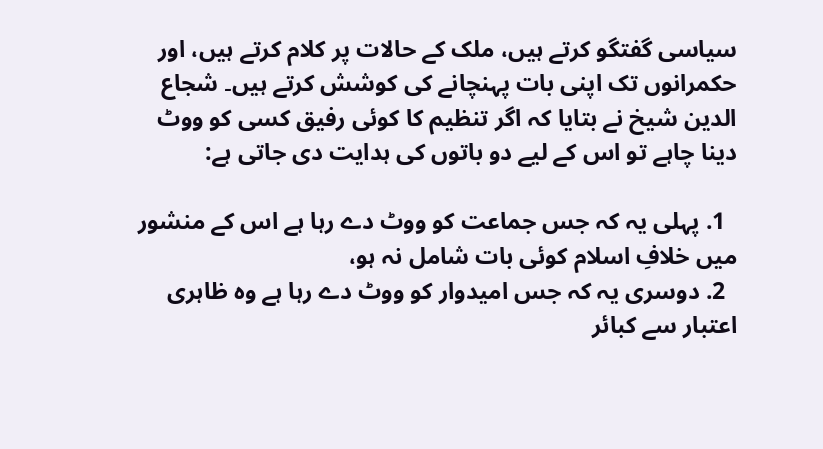سیاسی گفتگو کرتے ہیں، ملک کے حالات پر کلام کرتے ہیں، اور حکمرانوں تک اپنی بات پہنچانے کی کوشش کرتے ہیں۔ شجاع الدین شیخ نے بتایا کہ اگر تنظیم کا کوئی رفیق کسی کو ووٹ دینا چاہے تو اس کے لیے دو باتوں کی ہدایت دی جاتی ہے:

  1. پہلی یہ کہ جس جماعت کو ووٹ دے رہا ہے اس کے منشور میں خلافِ اسلام کوئی بات شامل نہ ہو،
  2. دوسری یہ کہ جس امیدوار کو ووٹ دے رہا ہے وہ ظاہری اعتبار سے کبائر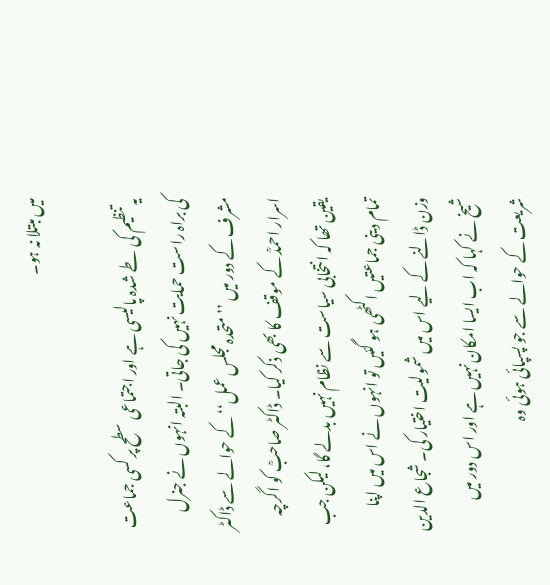میں مبتلا نہ ہو۔

یہ تنظیم کی طے شدہ پالیسی ہے اور اجتماعی سطح پر کسی جماعت کی براہ راست حمایت نہیں کی جاتی۔ البتہ انہوں نے جنرل مشرف کے دور میں ’’متحدہ مجلس عمل‘‘ کے حوالے سے ڈاکٹر اسرار احمدؒ کے موقف کا بھی ذکر کیا۔ ڈاکٹر صاحبؒ کو اگرچہ یقین تھا کہ انتخابی سیاست سے نظام نہیں بدلے گا، لیکن جب تمام دینی جماعتیں اکٹھی ہو گئیں تو انہوں نے اس میں اپنا وزن ڈالنے کے لیے اس میں شمولیت اختیار کی۔ شجاع الدین شیخ نے کہا کہ اب ایسا امکان نہیں ہے اور اس دور میں شریعت کے حوالے سے جو پسپائی ہوئی وہ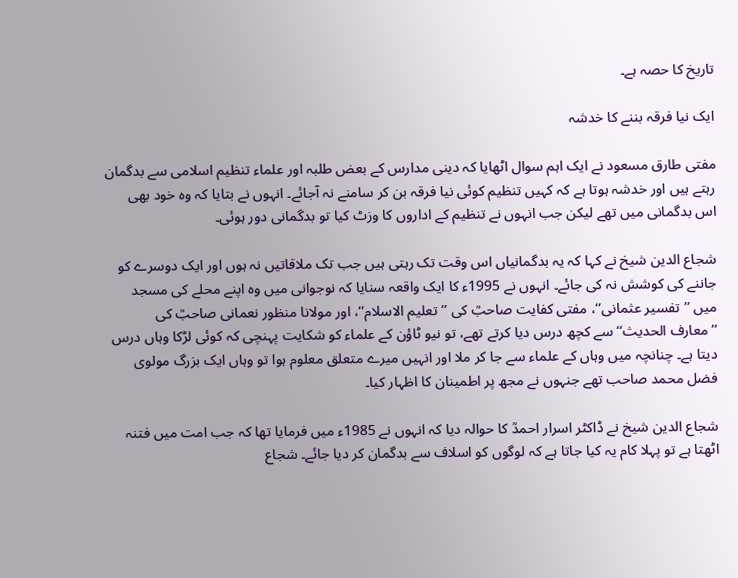تاریخ کا حصہ ہے۔

ایک نیا فرقہ بننے کا خدشہ

مفتی طارق مسعود نے ایک اہم سوال اٹھایا کہ دینی مدارس کے بعض طلبہ اور علماء تنظیم اسلامی سے بدگمان رہتے ہیں اور خدشہ ہوتا ہے کہ کہیں تنظیم کوئی نیا فرقہ بن کر سامنے نہ آجائے۔ انہوں نے بتایا کہ وہ خود بھی اس بدگمانی میں تھے لیکن جب انہوں نے تنظیم کے اداروں کا وزٹ کیا تو بدگمانی دور ہوئی۔

شجاع الدین شیخ نے کہا کہ یہ بدگمانیاں اس وقت تک رہتی ہیں جب تک ملاقاتیں نہ ہوں اور ایک دوسرے کو جاننے کی کوشش نہ کی جائے۔ انہوں نے 1995ء کا ایک واقعہ سنایا کہ نوجوانی میں وہ اپنے محلے کی مسجد میں ’’تفسیر عثمانی‘‘، مفتی کفایت صاحبؒ کی ’’تعلیم الاسلام‘‘، اور مولانا منظور نعمانی صاحبؒ کی ’’معارف الحدیث‘‘ سے کچھ درس دیا کرتے تھے، تو نیو ٹاؤن کے علماء کو شکایت پہنچی کہ کوئی لڑکا وہاں درس دیتا ہے۔ چنانچہ میں وہاں کے علماء سے جا کر ملا اور انہیں میرے متعلق معلوم ہوا تو وہاں ایک بزرگ مولوی فضل محمد صاحب تھے جنہوں نے مجھ پر اطمینان کا اظہار کیا۔

شجاع الدین شیخ نے ڈاکٹر اسرار احمدؒ کا حوالہ دیا کہ انہوں نے 1985ء میں فرمایا تھا کہ جب امت میں فتنہ اٹھتا ہے تو پہلا کام یہ کیا جاتا ہے کہ لوگوں کو اسلاف سے بدگمان کر دیا جائے۔ شجاع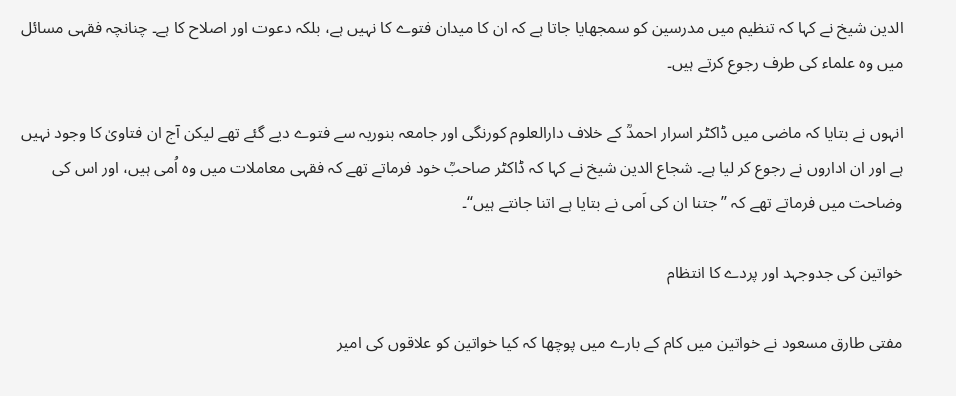الدین شیخ نے کہا کہ تنظیم میں مدرسین کو سمجھایا جاتا ہے کہ ان کا میدان فتوے کا نہیں ہے، بلکہ دعوت اور اصلاح کا ہے۔ چنانچہ فقہی مسائل میں وہ علماء کی طرف رجوع کرتے ہیں۔

انہوں نے بتایا کہ ماضی میں ڈاکٹر اسرار احمدؒ کے خلاف دارالعلوم کورنگی اور جامعہ بنوریہ سے فتوے دیے گئے تھے لیکن آج ان فتاویٰ کا وجود نہیں ہے اور ان اداروں نے رجوع کر لیا ہے۔ شجاع الدین شیخ نے کہا کہ ڈاکٹر صاحبؒ خود فرماتے تھے کہ فقہی معاملات میں وہ اُمی ہیں، اور اس کی وضاحت میں فرماتے تھے کہ ’’جتنا ان کی اَمی نے بتایا ہے اتنا جانتے ہیں‘‘۔

خواتین کی جدوجہد اور پردے کا انتظام

مفتی طارق مسعود نے خواتین میں کام کے بارے میں پوچھا کہ کیا خواتین کو علاقوں کی امیر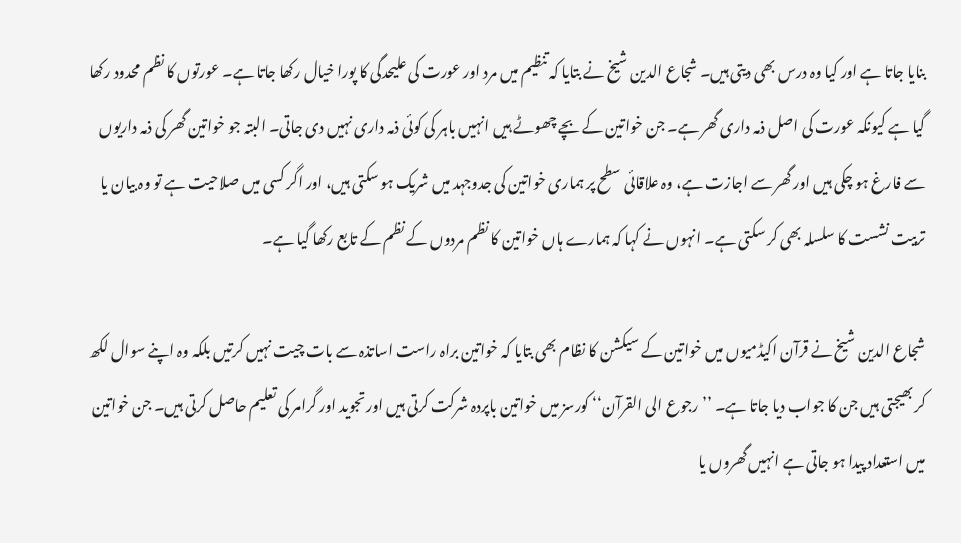بنایا جاتا ہے اور کیا وہ درس بھی دیتی ہیں۔ شجاع الدین شیخ نے بتایا کہ تنظیم میں مرد اور عورت کی علیحدگی کا پورا خیال رکھا جاتا ہے۔ عورتوں کا نظم محدود رکھا گیا ہے کیونکہ عورت کی اصل ذمہ داری گھر ہے۔ جن خواتین کے بچے چھوٹے ہیں انہیں باہر کی کوئی ذمہ داری نہیں دی جاتی۔ البتہ جو خواتین گھر کی ذمہ داریوں سے فارغ ہو چکی ہیں اور گھر سے اجازت ہے، وہ علاقائی سطح پر ہماری خواتین کی جدوجہد میں شریک ہو سکتی ہیں، اور اگر کسی میں صلاحیت ہے تو وہ بیان یا تربیت نشست کا سلسلہ بھی کر سکتی ہے۔ انہوں نے کہا کہ ہمارے ہاں خواتین کا نظم مردوں کے نظم کے تابع رکھا گیا ہے۔

شجاع الدین شیخ نے قرآن اکیڈمیوں میں خواتین کے سیکشن کا نظام بھی بتایا کہ خواتین براہ راست اساتذہ سے بات چیت نہیں کرتیں بلکہ وہ اپنے سوال لکھ کر بھیجتی ہیں جن کا جواب دیا جاتا ہے۔ ’’رجوع الی القرآن‘‘ کورسز میں خواتین باپردہ شرکت کرتی ہیں اور تجوید اور گرامر کی تعلیم حاصل کرتی ہیں۔ جن خواتین میں استعداد پیدا ہو جاتی ہے انہیں گھروں یا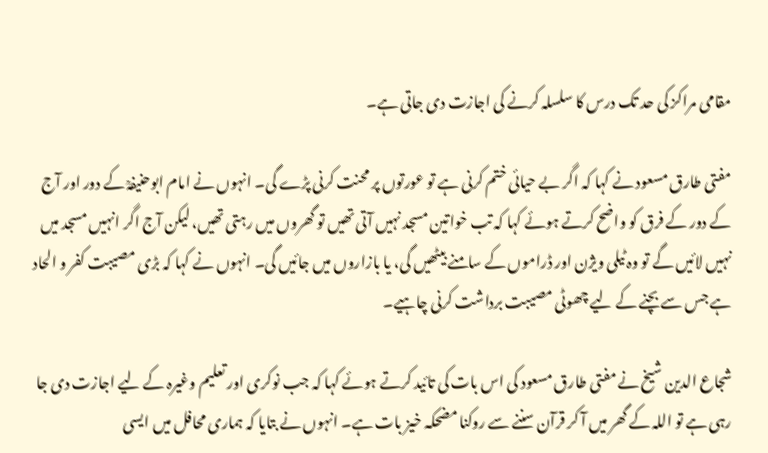مقامی مراکز کی حد تک درس کا سلسلہ کرنے کی اجازت دی جاتی ہے۔

مفتی طارق مسعود نے کہا کہ اگر بے حیائی ختم کرنی ہے تو عورتوں پر محنت کرنی پڑے گی۔ انہوں نے امام ابوحنیفہؒ کے دور اور آج کے دور کے فرق کو واضح کرتے ہوئے کہا کہ تب خواتین مسجد نہیں آتی تھیں تو گھروں میں رہتی تھیں، لیکن آج اگر انہیں مسجد میں نہیں لائیں گے تو وہ ٹیلی ویژن اور ڈراموں کے سامنے بیٹھیں گی، یا بازاروں میں جائیں گی۔ انہوں نے کہا کہ بڑی مصیبت کفر و الحاد ہے جس سے بچنے کے لیے چھوٹی مصیبت برداشت کرنی چاہیے۔

شجاع الدین شیخ نے مفتی طارق مسعود کی اس بات کی تائید کرتے ہوئے کہا کہ جب نوکری اور تعلیم وغیرہ کے لیے اجازت دی جا رہی ہے تو اللہ کے گھر میں آ کر قرآن سننے سے روکنا مضحکہ خیز بات ہے۔ انہوں نے بتایا کہ ہماری محافل میں ایسی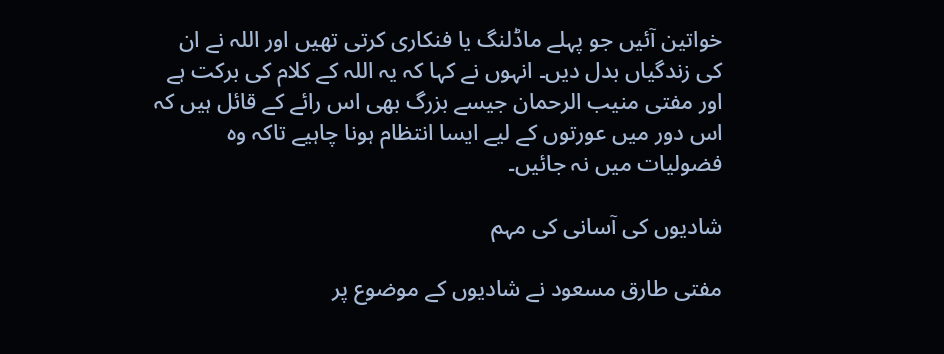خواتین آئیں جو پہلے ماڈلنگ یا فنکاری کرتی تھیں اور اللہ نے ان کی زندگیاں بدل دیں۔ انہوں نے کہا کہ یہ اللہ کے کلام کی برکت ہے اور مفتی منیب الرحمان جیسے بزرگ بھی اس رائے کے قائل ہیں کہ اس دور میں عورتوں کے لیے ایسا انتظام ہونا چاہیے تاکہ وہ فضولیات میں نہ جائیں۔

شادیوں کی آسانی کی مہم

مفتی طارق مسعود نے شادیوں کے موضوع پر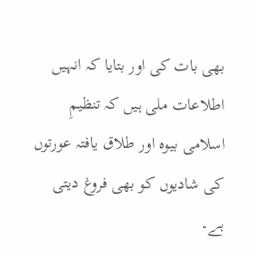بھی بات کی اور بتایا کہ انہیں اطلاعات ملی ہیں کہ تنظیمِ اسلامی بیوہ اور طلاق یافتہ عورتوں کی شادیوں کو بھی فروغ دیتی ہے۔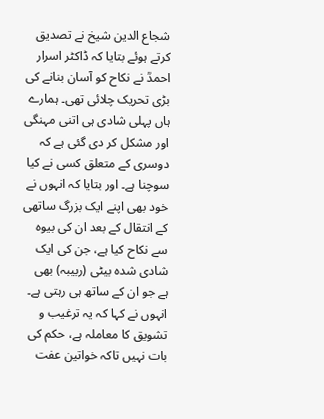شجاع الدین شیخ نے تصدیق کرتے ہوئے بتایا کہ ڈاکٹر اسرار احمدؒ نے نکاح کو آسان بنانے کی بڑی تحریک چلائی تھی۔ ہمارے ہاں پہلی شادی ہی اتنی مہنگی اور مشکل کر دی گئی ہے کہ دوسری کے متعلق کسی نے کیا سوچنا ہے۔ اور بتایا کہ انہوں نے خود بھی اپنے ایک بزرگ ساتھی کے انتقال کے بعد ان کی بیوہ سے نکاح کیا ہے، جن کی ایک شادی شدہ بیٹی (ربیبہ) بھی ہے جو ان کے ساتھ ہی رہتی ہے۔ انہوں نے کہا کہ یہ ترغیب و تشویق کا معاملہ ہے، حکم کی بات نہیں تاکہ خواتین عفت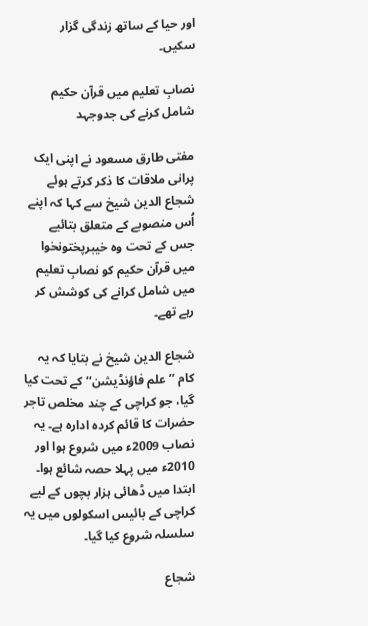اور حیا کے ساتھ زندگی گزار سکیں۔

نصابِ تعلیم میں قرآن حکیم شامل کرنے کی جدوجہد

مفتی طارق مسعود نے اپنی ایک پرانی ملاقات کا ذکر کرتے ہوئے شجاع الدین شیخ سے کہا کہ اپنے اُس منصوبے کے متعلق بتائیے جس کے تحت وہ خیبرپختونخوا میں قرآن حکیم کو نصابِ تعلیم میں شامل کرانے کی کوشش کر رہے تھے۔

شجاع الدین شیخ نے بتایا کہ یہ کام ’’علم فاؤنڈیشن‘‘ کے تحت کیا گیا، جو کراچی کے چند مخلص تاجر حضرات کا قائم کردہ ادارہ ہے۔ یہ نصاب 2009ء میں شروع ہوا اور 2010ء میں پہلا حصہ شائع ہوا۔ ابتدا میں ڈھائی ہزار بچوں کے لیے کراچی کے بائیس اسکولوں میں یہ سلسلہ شروع کیا گیا۔

شجاع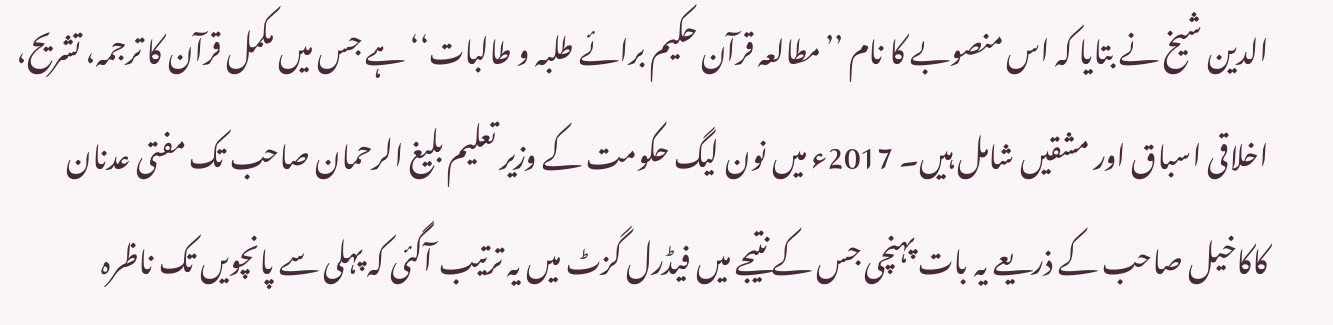الدین شیخ نے بتایا کہ اس منصوبے کا نام ’’مطالعہ قرآن حکیم برائے طلبہ و طالبات‘‘ ہے جس میں مکمل قرآن کا ترجمہ، تشریح، اخلاقی اسباق اور مشقیں شامل ہیں۔ 2017ء میں نون لیگ حکومت کے وزیر تعلیم بلیغ الرحمان صاحب تک مفتی عدنان کاکاخیل صاحب کے ذریعے یہ بات پہنچی جس کے نتیجے میں فیڈرل گزٹ میں یہ ترتیب آگئی کہ پہلی سے پانچویں تک ناظرہ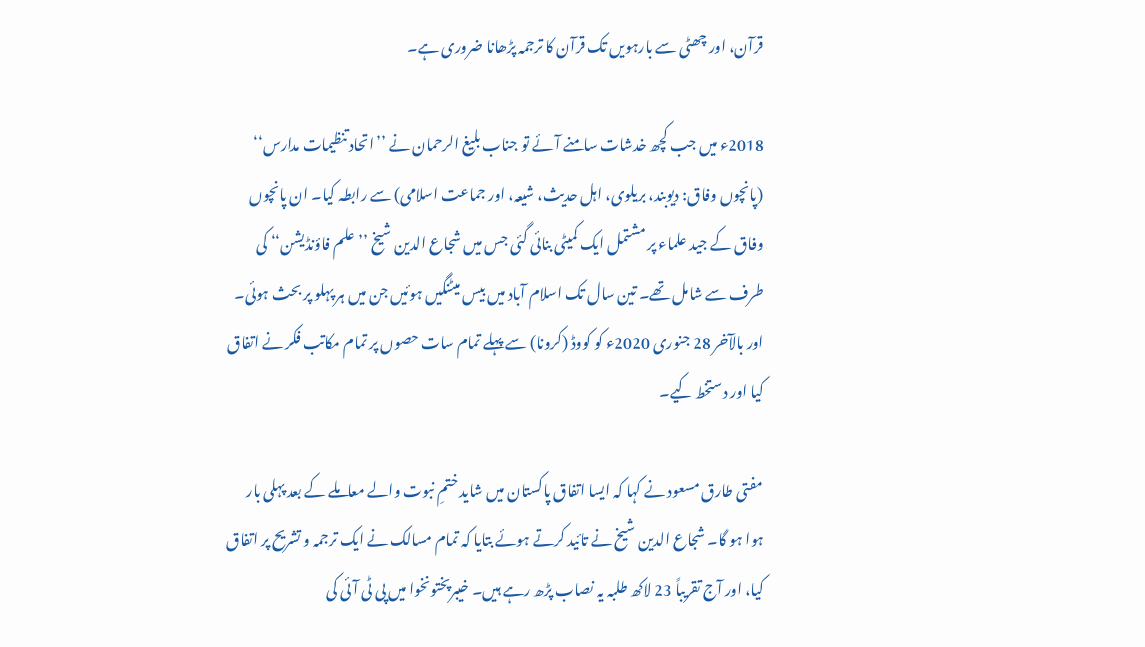قرآن، اور چھٹی سے بارہویں تک قرآن کا ترجمہ پڑھانا ضروری ہے۔

2018ء میں جب کچھ خدشات سامنے آئے تو جناب بلیغ الرحمان نے ’’اتحاد تنظیمات مدارس‘‘ (پانچوں وفاق: دیوبند، بریلوی، اہل حدیث، شیعہ، اور جماعت اسلامی) سے رابطہ کیا۔ ان پانچوں وفاق کے جید علماء پر مشتمل ایک کمیٹی بنائی گئی جس میں شجاع الدین شیخ ’’علم فاؤنڈیشن‘‘ کی طرف سے شامل تھے۔ تین سال تک اسلام آباد میں بیس میٹنگیں ہوئیں جن میں ہر پہلو پر بحث ہوئی۔ اور بالآخر 28 جنوری 2020ء کو کووڈ (کرونا) سے پہلے تمام سات حصوں پر تمام مکاتب فکر نے اتفاق کیا اور دستخط کیے۔

مفتی طارق مسعود نے کہا کہ ایسا اتفاق پاکستان میں شاید ختمِ نبوت والے معاملے کے بعد پہلی بار ہوا ہو گا۔ شجاع الدین شیخ نے تائید کرتے ہوئے بتایا کہ تمام مسالک نے ایک ترجمہ و تشریح پر اتفاق کیا، اور آج تقریباً 23 لاکھ طلبہ یہ نصاب پڑھ رہے ہیں۔ خیبرپختونخوا میں پی ٹی آئی کی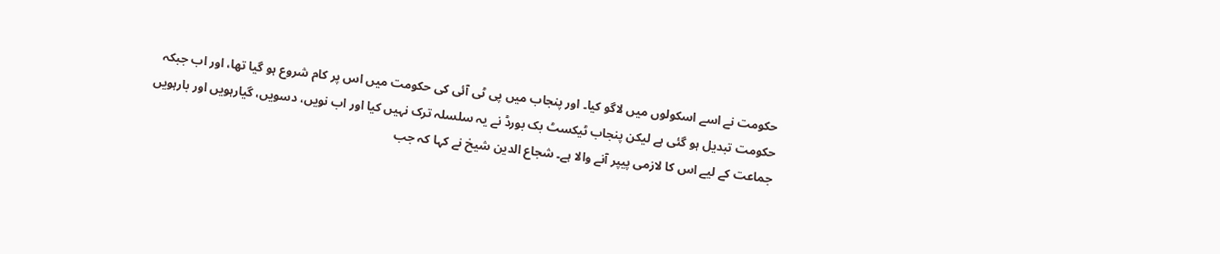حکومت نے اسے اسکولوں میں لاگو کیا۔ اور پنجاب میں پی ٹی آئی کی حکومت میں اس پر کام شروع ہو گیا تھا، اور اب جبکہ حکومت تبدیل ہو گئی ہے لیکن پنجاب ٹیکسٹ بک بورڈ نے یہ سلسلہ ترک نہیں کیا اور اب نویں، دسویں، گیارہویں اور بارہویں جماعت کے لیے اس کا لازمی پیپر آنے والا ہے۔ شجاع الدین شیخ نے کہا کہ جب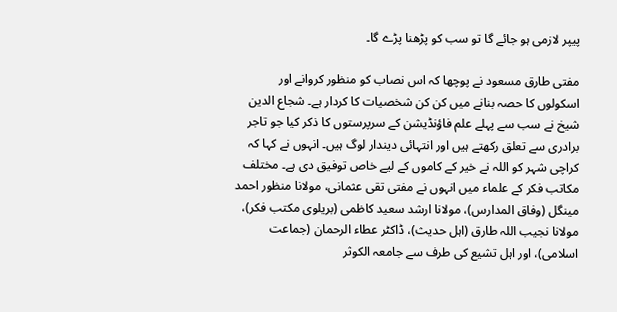پیپر لازمی ہو جائے گا تو سب کو پڑھنا پڑے گا۔

مفتی طارق مسعود نے پوچھا کہ اس نصاب کو منظور کروانے اور اسکولوں کا حصہ بنانے میں کن کن شخصیات کا کردار ہے۔ شجاع الدین شیخ نے سب سے پہلے علم فاؤنڈیشن کے سرپرستوں کا ذکر کیا جو تاجر برادری سے تعلق رکھتے ہیں اور انتہائی دیندار لوگ ہیں۔ انہوں نے کہا کہ کراچی شہر کو اللہ نے خیر کے کاموں کے لیے خاص توفیق دی ہے۔ مختلف مکاتب فکر کے علماء میں انہوں نے مفتی تقی عثمانی، مولانا منظور احمد مینگل (وفاق المدارس)، مولانا ارشد سعید کاظمی (بریلوی مکتب فکر)، مولانا نجیب اللہ طارق (اہل حدیث)، ڈاکٹر عطاء الرحمان (جماعت اسلامی)، اور اہل تشیع کی طرف سے جامعہ الکوثر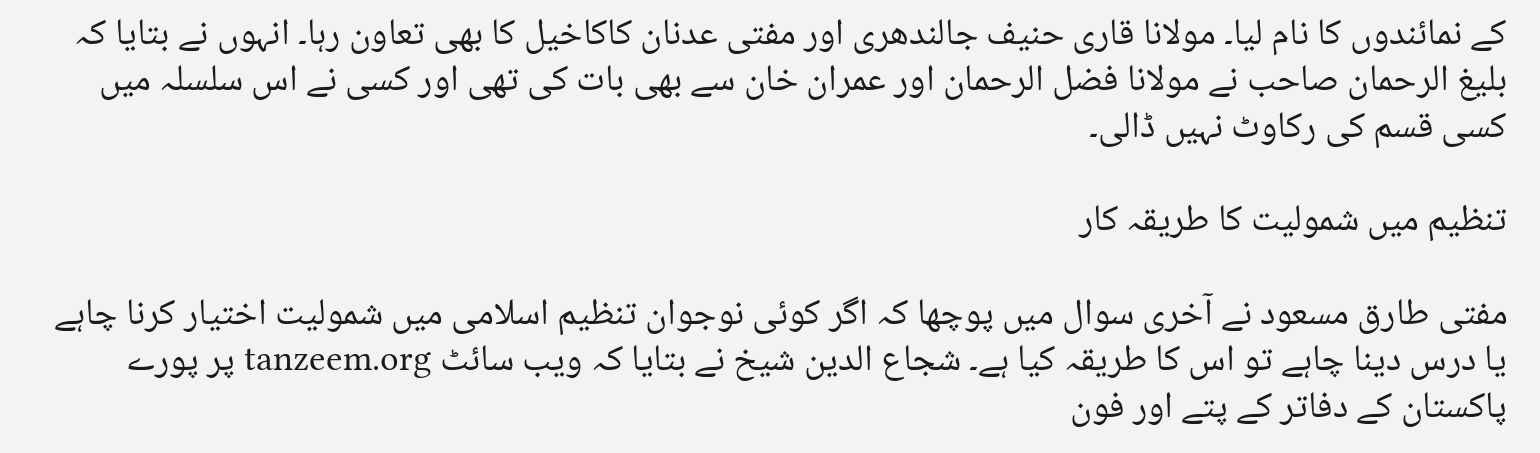کے نمائندوں کا نام لیا۔ مولانا قاری حنیف جالندھری اور مفتی عدنان کاکاخیل کا بھی تعاون رہا۔ انہوں نے بتایا کہ بلیغ الرحمان صاحب نے مولانا فضل الرحمان اور عمران خان سے بھی بات کی تھی اور کسی نے اس سلسلہ میں کسی قسم کی رکاوٹ نہیں ڈالی۔

تنظیم میں شمولیت کا طریقہ کار

مفتی طارق مسعود نے آخری سوال میں پوچھا کہ اگر کوئی نوجوان تنظیم اسلامی میں شمولیت اختیار کرنا چاہے یا درس دینا چاہے تو اس کا طریقہ کیا ہے۔ شجاع الدین شیخ نے بتایا کہ ویب سائٹ tanzeem.org پر پورے پاکستان کے دفاتر کے پتے اور فون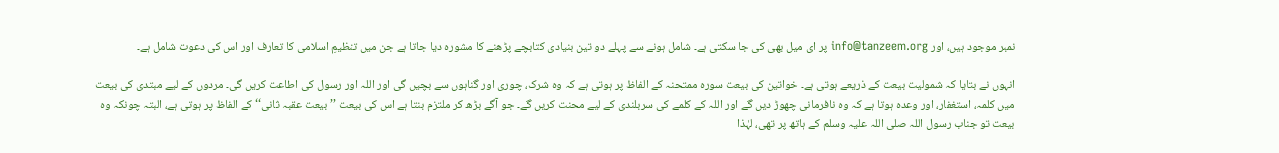نمبر موجود ہیں، اور info@tanzeem.org پر ای میل بھی کی جا سکتی ہے۔ شامل ہونے سے پہلے دو تین بنیادی کتابچے پڑھنے کا مشورہ دیا جاتا ہے جن میں تنظیمِ اسلامی کا تعارف اور اس کی دعوت شامل ہے۔

انہوں نے بتایا کہ شمولیت بیعت کے ذریعے ہوتی ہے۔ خواتین کی بیعت سورہ ممتحنہ کے الفاظ پر ہوتی ہے کہ وہ شرک، چوری اور گناہوں سے بچیں گی اور اللہ اور رسول کی اطاعت کریں گی۔ مردوں کے لیے مبتدی کی بیعت میں کلمہ، استغفار، اور وعدہ ہوتا ہے کہ وہ نافرمانی چھوڑ دیں گے اور اللہ کے کلمے کی سربلندی کے لیے محنت کریں گے۔ جو آگے بڑھ کر ملتزم بنتا ہے اس کی بیعت ’’بیعت عقبہ ثانی‘‘ کے الفاظ پر ہوتی ہے، البتہ چونکہ وہ بیعت تو جناب رسول اللہ صلی اللہ علیہ وسلم کے ہاتھ پر تھی، لہٰذا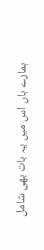ہمارے ہاں اس میں یہ بات بھی شامل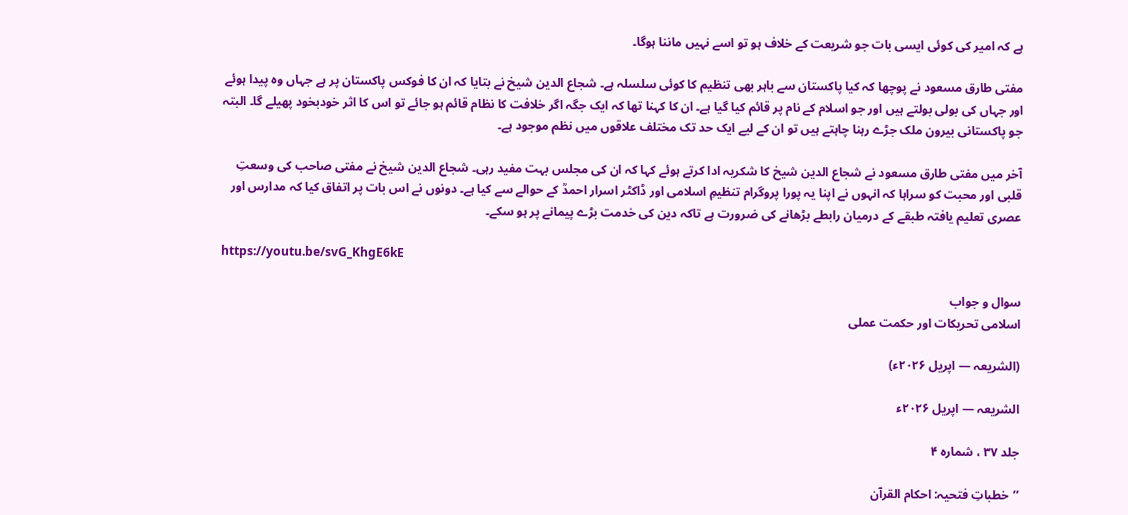ہے کہ امیر کی کوئی ایسی بات جو شریعت کے خلاف ہو تو اسے نہیں ماننا ہوگا۔

مفتی طارق مسعود نے پوچھا کہ کیا پاکستان سے باہر بھی تنظیم کا کوئی سلسلہ ہے۔ شجاع الدین شیخ نے بتایا کہ ان کا فوکس پاکستان پر ہے جہاں وہ پیدا ہوئے اور جہاں کی بولی بولتے ہیں اور جو اسلام کے نام پر قائم کیا گیا ہے۔ ان کا کہنا تھا کہ ایک جگہ اگر خلافت کا نظام قائم ہو جائے تو اس کا اثر خودبخود پھیلے گا۔ البتہ جو پاکستانی بیرون ملک جڑے رہنا چاہتے ہیں تو ان کے لیے ایک حد تک مختلف علاقوں میں نظم موجود ہے۔

آخر میں مفتی طارق مسعود نے شجاع الدین شیخ کا شکریہ ادا کرتے ہوئے کہا کہ ان کی مجلس بہت مفید رہی۔ شجاع الدین شیخ نے مفتی صاحب کی وسعتِ قلبی اور محبت کو سراہا کہ انہوں نے اپنا یہ پورا پروگرام تنظیمِ اسلامی اور ڈاکٹر اسرار احمدؒ کے حوالے سے کیا ہے۔ دونوں نے اس بات پر اتفاق کیا کہ مدارس اور عصری تعلیم یافتہ طبقے کے درمیان رابطے بڑھانے کی ضرورت ہے تاکہ دین کی خدمت بڑے پیمانے پر ہو سکے۔

https://youtu.be/svG_KhgE6kE

سوال و جواب
اسلامی تحریکات اور حکمت عملی

(الشریعہ — اپریل ۲۰۲۶ء)

الشریعہ — اپریل ۲۰۲۶ء

جلد ۳۷ ، شمارہ ۴

’’خطباتِ فتحیہ: احکام القرآن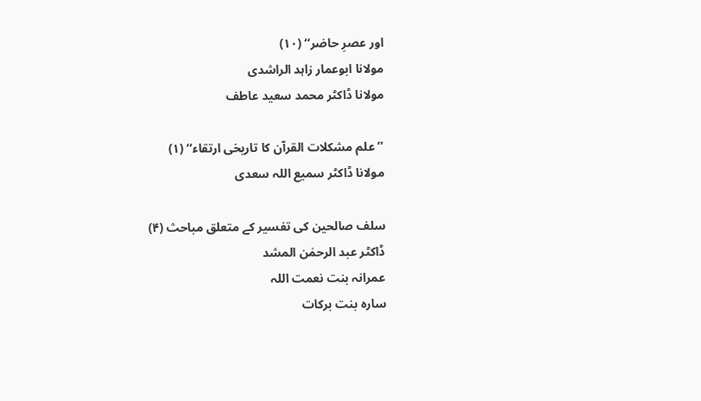اور عصرِ حاضر‘‘ (۱۰)
مولانا ابوعمار زاہد الراشدی
مولانا ڈاکٹر محمد سعید عاطف

’’علم مشکلات القرآن کا تاریخی ارتقاء‘‘ (۱)
مولانا ڈاکٹر سمیع اللہ سعدی

سلف صالحین کی تفسیر کے متعلق مباحث (۴)
ڈاکٹر عبد الرحمٰن المشد
عمرانہ بنت نعمت اللہ
سارہ بنت برکات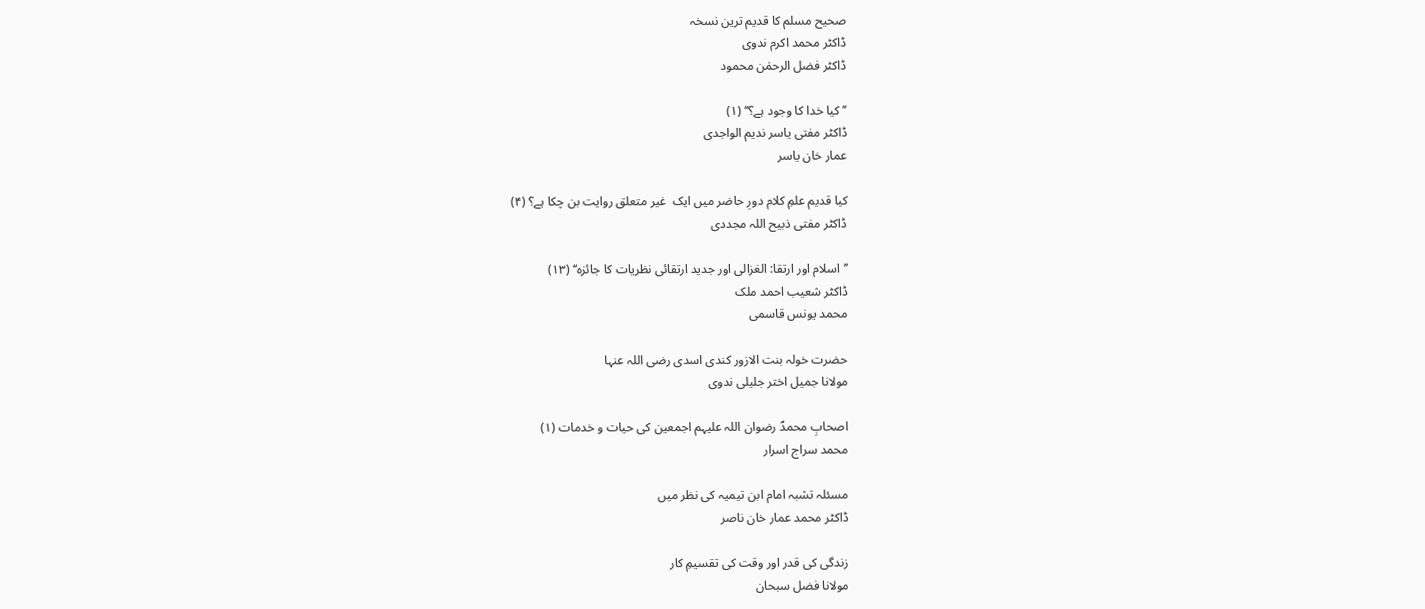صحیح مسلم کا قدیم ترین نسخہ
ڈاکٹر محمد اکرم ندوی
ڈاکٹر فضل الرحمٰن محمود

’’کیا خدا کا وجود ہے؟‘‘ (۱)
ڈاکٹر مفتی یاسر ندیم الواجدی
عمار خان یاسر

کیا قدیم علمِ کلام دورِ حاضر میں ایک  غیر متعلق روایت بن چکا ہے؟ (۴)
ڈاکٹر مفتی ذبیح اللہ مجددی

’’اسلام اور ارتقا: الغزالی اور جدید ارتقائی نظریات کا جائزہ‘‘ (۱۳)
ڈاکٹر شعیب احمد ملک
محمد یونس قاسمی

حضرت خولہ بنت الازور کندی اسدی رضی اللہ عنہا
مولانا جمیل اختر جلیلی ندوی

اصحابِ محمدؐ رضوان اللہ علیہم اجمعین کی حیات و خدمات (۱)
محمد سراج اسرار

مسئلہ تشبہ امام ابن تیمیہ کی نظر میں
ڈاکٹر محمد عمار خان ناصر

زندگی کی قدر اور وقت کی تقسیمِ کار
مولانا فضل سبحان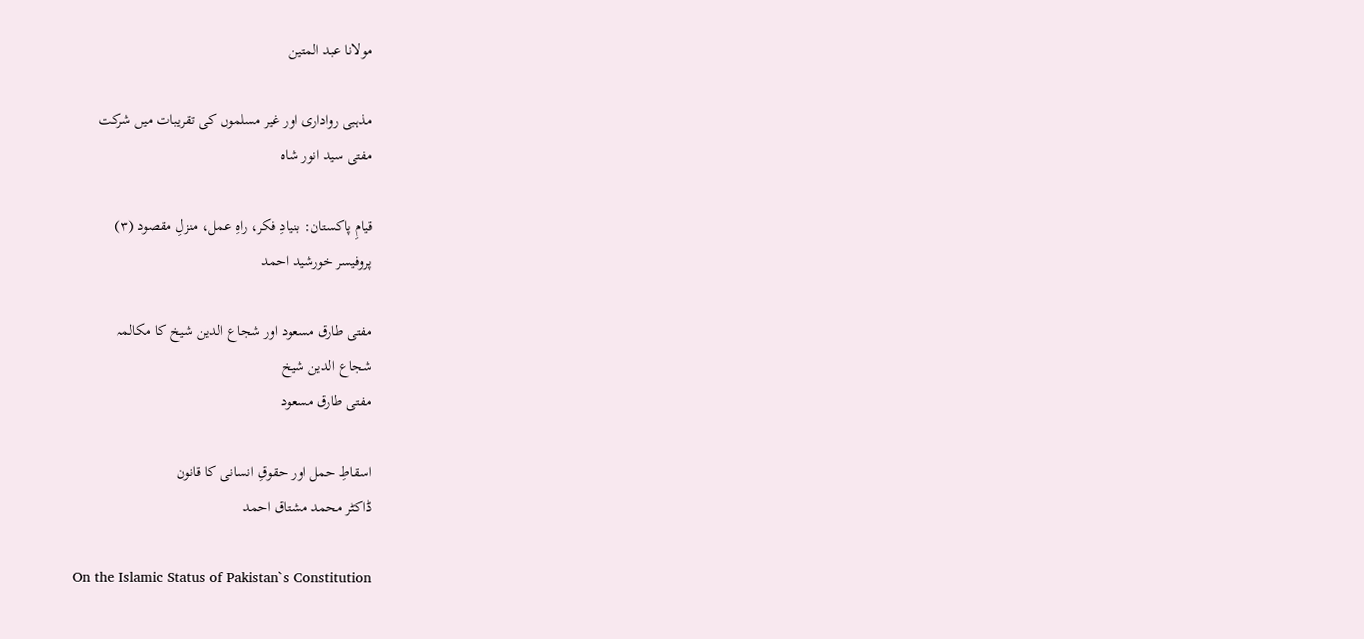مولانا عبد المتین

مذہبی رواداری اور غیر مسلموں کی تقریبات میں شرکت
مفتی سید انور شاہ

قیامِ پاکستان: بنیادِ فکر، راہِ عمل، منزلِ مقصود (۳)
پروفیسر خورشید احمد

مفتی طارق مسعود اور شجاع الدین شیخ کا مکالمہ
شجاع الدین شیخ
مفتی طارق مسعود

اسقاطِ حمل اور حقوقِ انسانی کا قانون
ڈاکٹر محمد مشتاق احمد

On the Islamic Status of Pakistan`s Constitution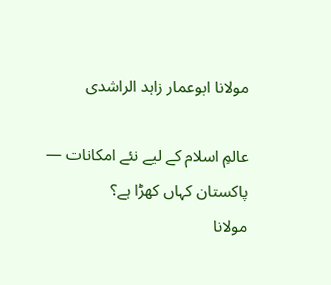مولانا ابوعمار زاہد الراشدی

عالمِ اسلام کے لیے نئے امکانات — پاکستان کہاں کھڑا ہے؟
مولانا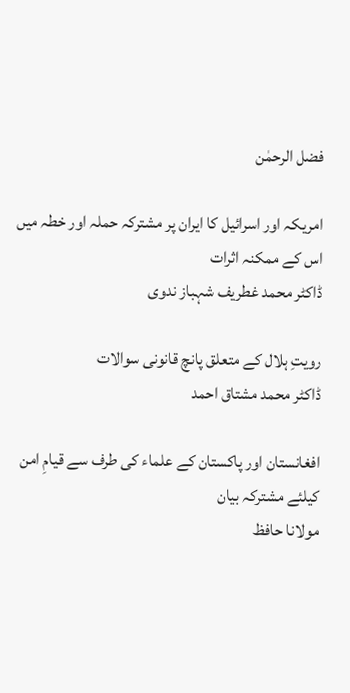فضل الرحمٰن

امریکہ اور اسرائیل کا ایران پر مشترکہ حملہ اور خطہ میں اس کے ممکنہ اثرات
ڈاکٹر محمد غطریف شہباز ندوی

رویتِ ہلال کے متعلق پانچ قانونی سوالات
ڈاکٹر محمد مشتاق احمد

افغانستان اور پاکستان کے علماء کی طرف سے قیامِ امن کیلئے مشترکہ بیان
مولانا حافظ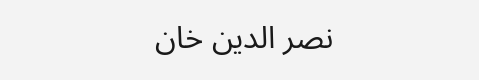نصر الدین خان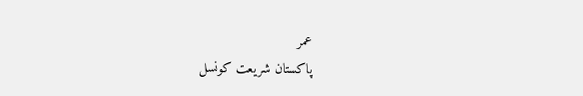عمر
پاکستان شریعت کونسل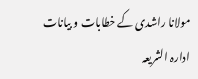مولانا راشدی کے خطابات و بیانات
ادارہ الشریعہ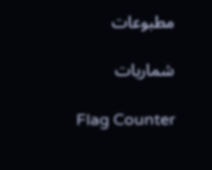مطبوعات

شماریات

Flag Counter